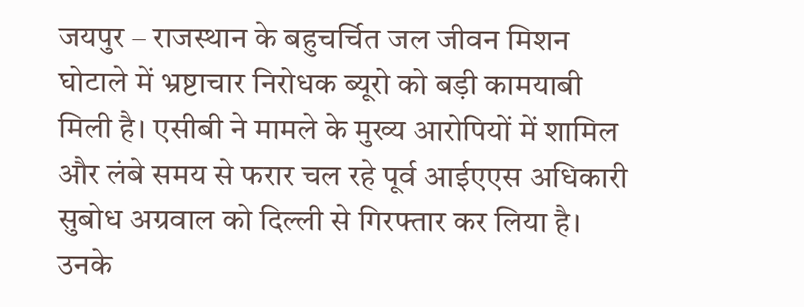जयपुर – राजस्थान के बहुचर्चित जल जीवन मिशन घोटाले में भ्रष्टाचार निरोधक ब्यूरो को बड़ी कामयाबी मिली है। एसीबी ने मामले के मुख्य आरोपियों में शामिल और लंबे समय से फरार चल रहे पूर्व आईएएस अधिकारी सुबोध अग्रवाल को दिल्ली से गिरफ्तार कर लिया है। उनके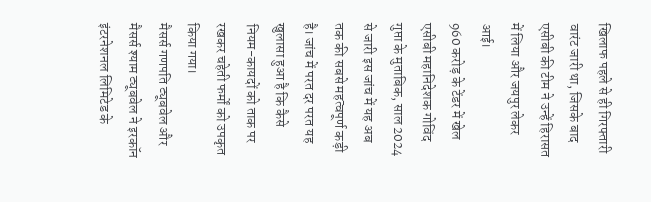खिलाफ पहले से ही गिरफ्तारी वारंट जारी था, जिसके बाद एसीबी की टीम ने उन्हें हिरासत में लिया और जयपुर लेकर आई।
960 करोड़ के टेंडर में खेल
एसीबी महानिदेशक गोविंद गुप्ता के मुताबिक, साल 2024 से जारी इस जांच में यह अब तक की सबसे महत्वपूर्ण कड़ी है। जांच में परत दर परत यह खुलासा हुआ है कि कैसे नियम-कायदों को ताक पर रखकर चहेती फर्मों को उपकृत किया गया।
मैसर्स गणपति ट्यूबवेल और मैसर्स श्याम ट्यूबवेल ने इरकॉन इंटरनेशनल लिमिटेड के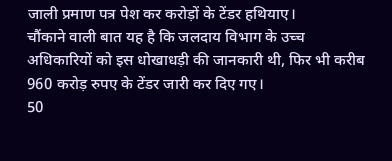जाली प्रमाण पत्र पेश कर करोड़ों के टेंडर हथियाए।
चौंकाने वाली बात यह है कि जलदाय विभाग के उच्च अधिकारियों को इस धोखाधड़ी की जानकारी थी, फिर भी करीब 960 करोड़ रुपए के टेंडर जारी कर दिए गए।
50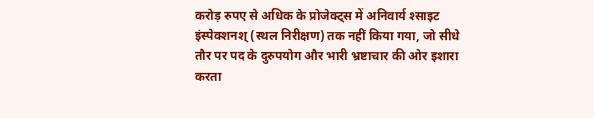करोड़ रुपए से अधिक के प्रोजेक्ट्स में अनिवार्य श्साइट इंस्पेक्शनश् (स्थल निरीक्षण) तक नहीं किया गया, जो सीधे तौर पर पद के दुरुपयोग और भारी भ्रष्टाचार की ओर इशारा करता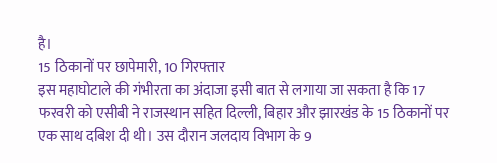है।
15 ठिकानों पर छापेमारी, 10 गिरफ्तार
इस महाघोटाले की गंभीरता का अंदाजा इसी बात से लगाया जा सकता है कि 17 फरवरी को एसीबी ने राजस्थान सहित दिल्ली, बिहार और झारखंड के 15 ठिकानों पर एक साथ दबिश दी थी। उस दौरान जलदाय विभाग के 9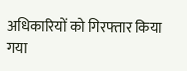अधिकारियों को गिरफ्तार किया गया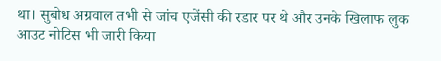था। सुबोध अग्रवाल तभी से जांच एजेंसी की रडार पर थे और उनके खिलाफ लुक आउट नोटिस भी जारी किया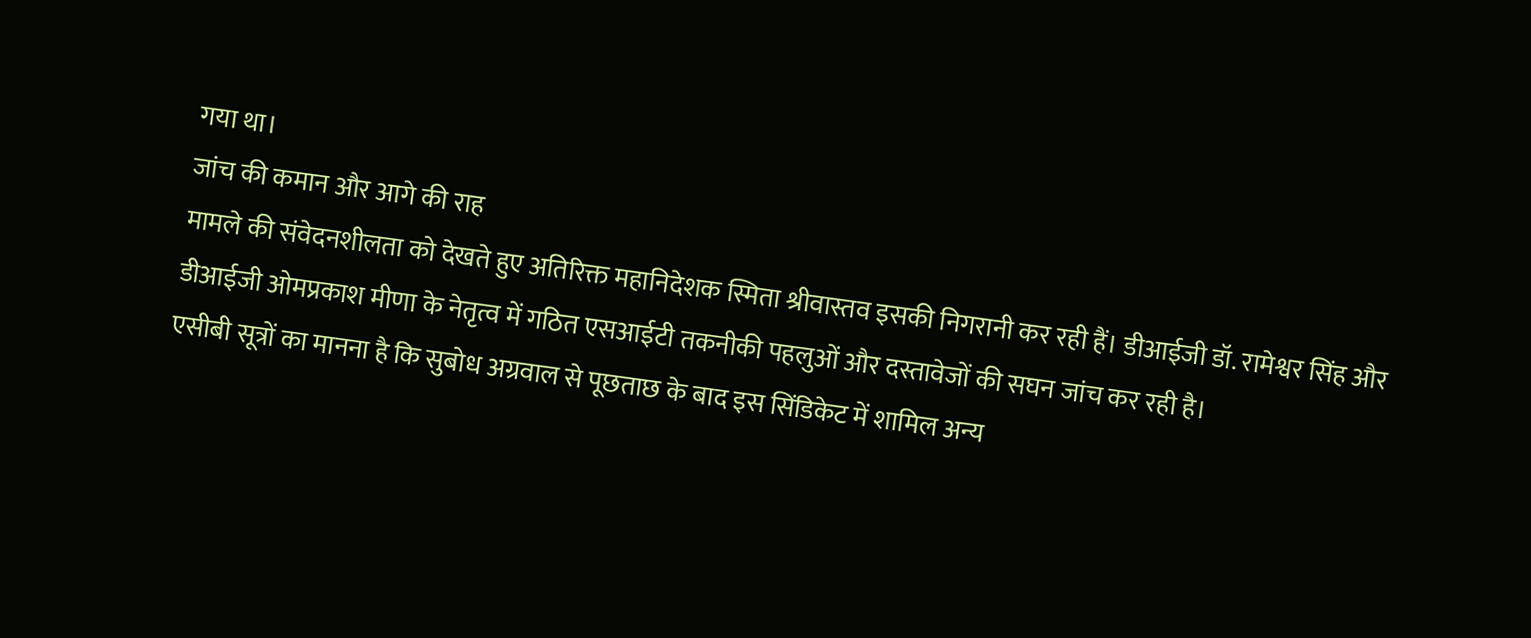गया था।
जांच की कमान और आगे की राह
मामले की संवेदनशीलता को देखते हुए अतिरिक्त महानिदेशक स्मिता श्रीवास्तव इसकी निगरानी कर रही हैं। डीआईजी डॉ. रामेश्वर सिंह और डीआईजी ओमप्रकाश मीणा के नेतृत्व में गठित एसआईटी तकनीकी पहलुओं और दस्तावेजों की सघन जांच कर रही है।
एसीबी सूत्रों का मानना है कि सुबोध अग्रवाल से पूछताछ के बाद इस सिंडिकेट में शामिल अन्य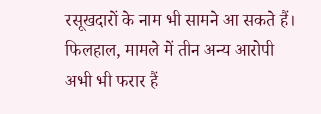रसूखदारों के नाम भी सामने आ सकते हैं। फिलहाल, मामले में तीन अन्य आरोपी अभी भी फरार हैं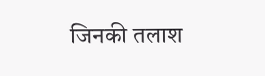जिनकी तलाश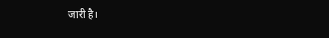जारी है।